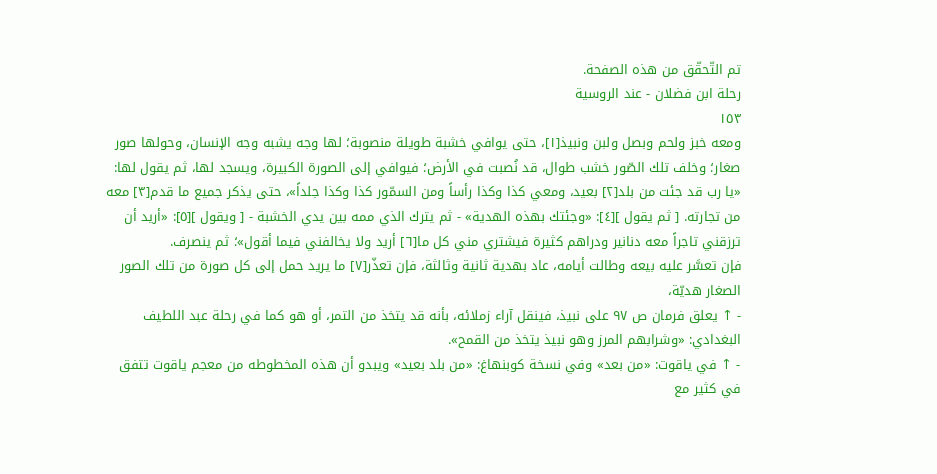تم التّحقّق من هذه الصفحة.
رحلة ابن فضلان - عند الروسية
١٥٣
ومعه خبز ولحم وبصل ولبن ونبيذ[١]، حتى يوافي خشبة طويلة منصوبة؛ لها وجه يشبه وجه الإنسان، وحولها صور صغار؛ وخلف تلك الصّور خشب طوال، قد نُصبت في الأرض؛ فيوافي إلى الصورة الكبيرة، ويسجد لها، ثم يقول لها: «يا رب قد جئت من بلد[٢] بعيد، ومعي كذا وكذا رأساً ومن السمّور كذا وكذا جلداً»، حتى يذكر جميع ما قدم[٣] معه من تجارته. [ ثم يقول ][٤]: «وجئتك بهذه الهدية» - ثم يترك الذي ممه بين يدي الخشبة - [ ويقول ][٥]: «أريد أن ترزقني تاجراً معه دنانير ودراهم كثيرة فيشتري مني كل ما[٦] أريد ولا يخالفني فيما أقول»؛ ثم ينصرف.
فإن تعسَّر عليه بيعه وطالت أيامه، عاد بهدية ثانية وثالثة، فإن تعذّر[٧] ما يريد حمل إلى كل صورة من تلك الصور الصغار هديّة،
- ↑ يعلق فرمان ص ٩٧ على نبيذ، فينقل آراء زملائه، بأنه قد يتخذ من التمر، أو هو كما في رحلة عبد اللطيف البغدادي: «وشرابهم المرز وهو نبيذ يتخذ من القمح».
- ↑ في ياقوت: «من بعد» وفي نسخة كوبنهاغ: «من بلد بعيد» ويبدو أن هذه المخطوطه من معجم ياقوت تتفق في كثير مع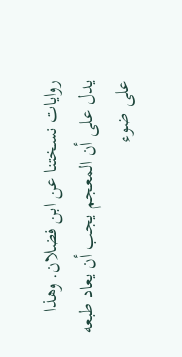روايات نسختنا عن ابن فضلان. وهذا يدل على أن المعجم يجب أن يعاد طبعه على ضوء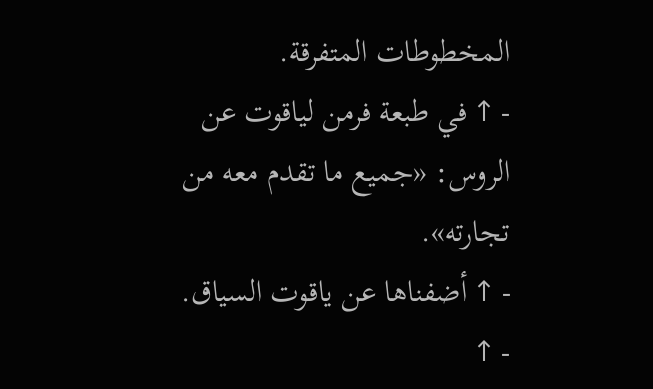المخطوطات المتفرقة.
- ↑ في طبعة فرمن لياقوت عن الروس: «جميع ما تقدم معه من تجارته».
- ↑ أضفناها عن ياقوت السياق.
- ↑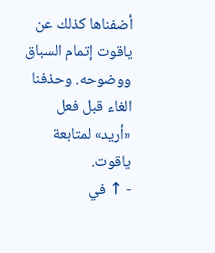أضفناها كذلك عن ياقوت إتمام السباق ووضوحه. وحذفنا الغاء قبل فعل «أريد» لمتابعة ياقوت.
- ↑ في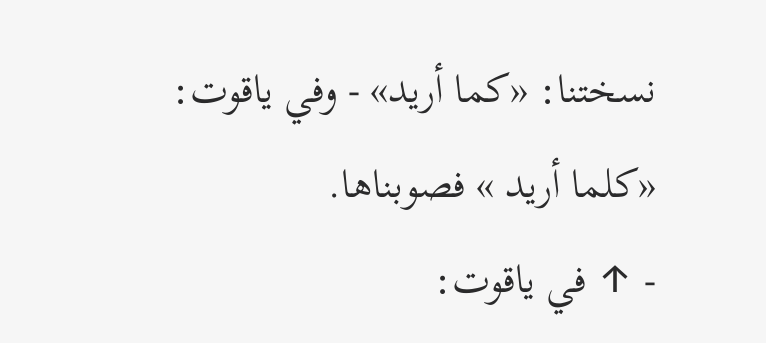نسختنا: «كما أريد» - وفي ياقوت: «كلما أريد » فصوبناها.
- ↑ في ياقوت: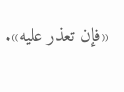«فإن تعذر عليه».